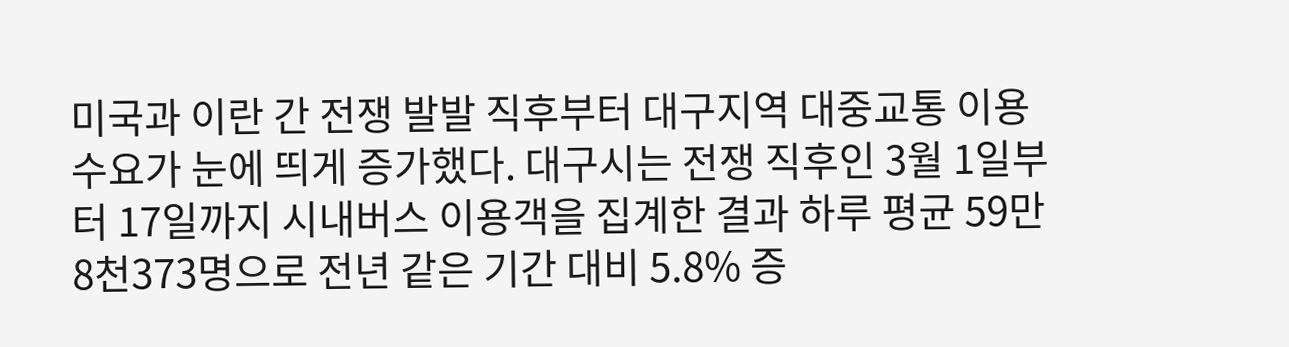미국과 이란 간 전쟁 발발 직후부터 대구지역 대중교통 이용 수요가 눈에 띄게 증가했다. 대구시는 전쟁 직후인 3월 1일부터 17일까지 시내버스 이용객을 집계한 결과 하루 평균 59만8천373명으로 전년 같은 기간 대비 5.8% 증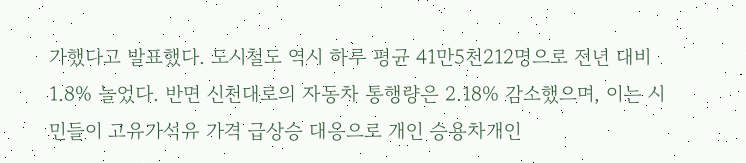가했다고 발표했다. 도시철도 역시 하루 평균 41만5천212명으로 전년 대비 1.8% 늘었다. 반면 신천대로의 자동차 통행량은 2.18% 감소했으며, 이는 시민들이 고유가석유 가격 급상승 대응으로 개인 승용차개인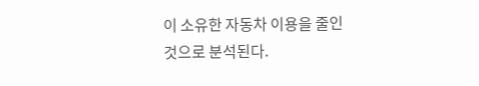이 소유한 자동차 이용을 줄인 것으로 분석된다.